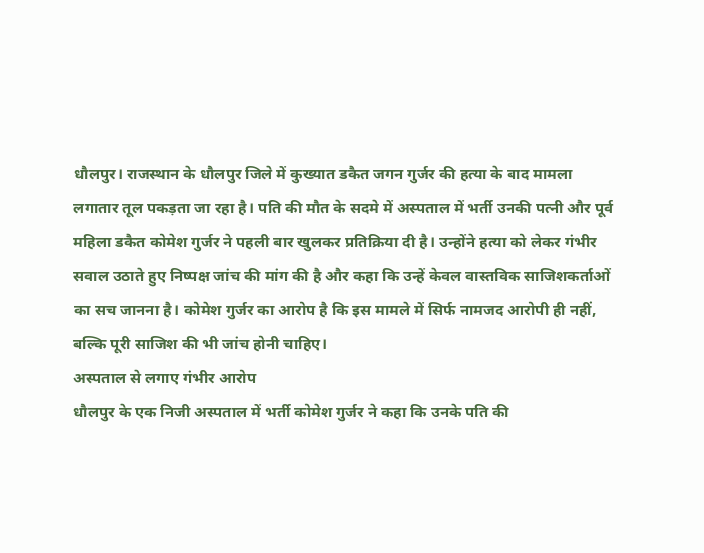धौलपुर। राजस्थान के धौलपुर जिले में कुख्यात डकैत जगन गुर्जर की हत्या के बाद मामला लगातार तूल पकड़ता जा रहा है। पति की मौत के सदमे में अस्पताल में भर्ती उनकी पत्नी और पूर्व महिला डकैत कोमेश गुर्जर ने पहली बार खुलकर प्रतिक्रिया दी है। उन्होंने हत्या को लेकर गंभीर सवाल उठाते हुए निष्पक्ष जांच की मांग की है और कहा कि उन्हें केवल वास्तविक साजिशकर्ताओं का सच जानना है। कोमेश गुर्जर का आरोप है कि इस मामले में सिर्फ नामजद आरोपी ही नहीं, बल्कि पूरी साजिश की भी जांच होनी चाहिए।
अस्पताल से लगाए गंभीर आरोप
धौलपुर के एक निजी अस्पताल में भर्ती कोमेश गुर्जर ने कहा कि उनके पति की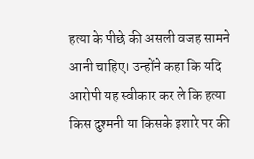हत्या के पीछे की असली वजह सामने आनी चाहिए। उन्होंने कहा कि यदि आरोपी यह स्वीकार कर ले कि हत्या किस दुश्मनी या किसके इशारे पर की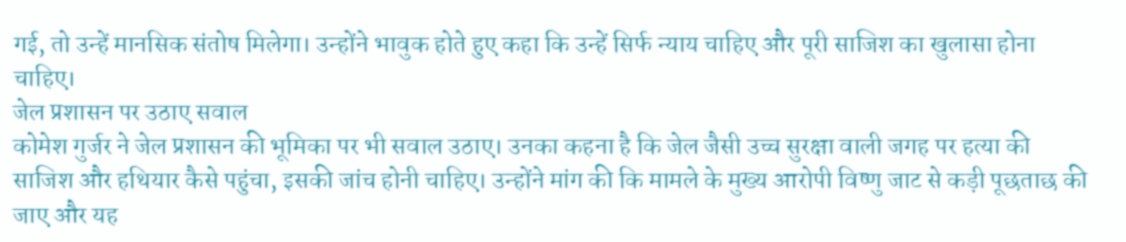गई, तो उन्हें मानसिक संतोष मिलेगा। उन्होंने भावुक होते हुए कहा कि उन्हें सिर्फ न्याय चाहिए और पूरी साजिश का खुलासा होना चाहिए।
जेल प्रशासन पर उठाए सवाल
कोमेश गुर्जर ने जेल प्रशासन की भूमिका पर भी सवाल उठाए। उनका कहना है कि जेल जैसी उच्च सुरक्षा वाली जगह पर हत्या की साजिश और हथियार कैसे पहुंचा, इसकी जांच होनी चाहिए। उन्होंने मांग की कि मामले के मुख्य आरोपी विष्णु जाट से कड़ी पूछताछ की जाए और यह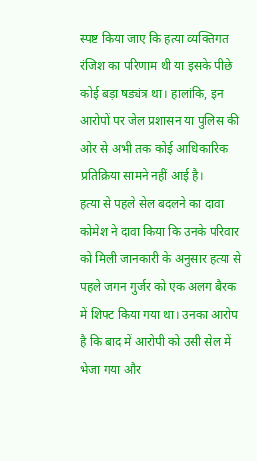स्पष्ट किया जाए कि हत्या व्यक्तिगत रंजिश का परिणाम थी या इसके पीछे कोई बड़ा षड्यंत्र था। हालांकि, इन आरोपों पर जेल प्रशासन या पुलिस की ओर से अभी तक कोई आधिकारिक प्रतिक्रिया सामने नहीं आई है।
हत्या से पहले सेल बदलने का दावा
कोमेश ने दावा किया कि उनके परिवार को मिली जानकारी के अनुसार हत्या से पहले जगन गुर्जर को एक अलग बैरक में शिफ्ट किया गया था। उनका आरोप है कि बाद में आरोपी को उसी सेल में भेजा गया और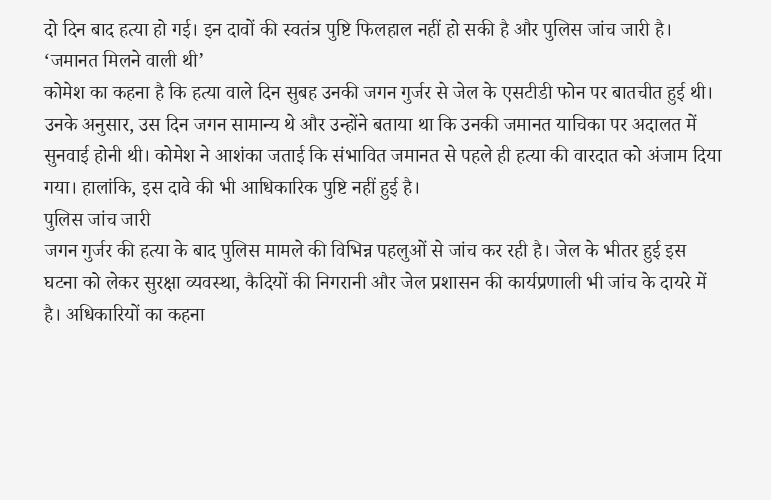दो दिन बाद हत्या हो गई। इन दावों की स्वतंत्र पुष्टि फिलहाल नहीं हो सकी है और पुलिस जांच जारी है।
‘जमानत मिलने वाली थी’
कोमेश का कहना है कि हत्या वाले दिन सुबह उनकी जगन गुर्जर से जेल के एसटीडी फोन पर बातचीत हुई थी। उनके अनुसार, उस दिन जगन सामान्य थे और उन्होंने बताया था कि उनकी जमानत याचिका पर अदालत में सुनवाई होनी थी। कोमेश ने आशंका जताई कि संभावित जमानत से पहले ही हत्या की वारदात को अंजाम दिया गया। हालांकि, इस दावे की भी आधिकारिक पुष्टि नहीं हुई है।
पुलिस जांच जारी
जगन गुर्जर की हत्या के बाद पुलिस मामले की विभिन्न पहलुओं से जांच कर रही है। जेल के भीतर हुई इस घटना को लेकर सुरक्षा व्यवस्था, कैदियों की निगरानी और जेल प्रशासन की कार्यप्रणाली भी जांच के दायरे में है। अधिकारियों का कहना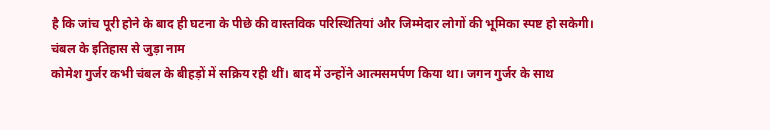है कि जांच पूरी होने के बाद ही घटना के पीछे की वास्तविक परिस्थितियां और जिम्मेदार लोगों की भूमिका स्पष्ट हो सकेगी।
चंबल के इतिहास से जुड़ा नाम
कोमेश गुर्जर कभी चंबल के बीहड़ों में सक्रिय रही थीं। बाद में उन्होंने आत्मसमर्पण किया था। जगन गुर्जर के साथ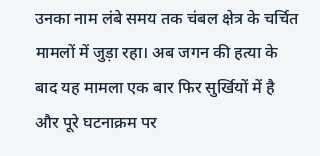उनका नाम लंबे समय तक चंबल क्षेत्र के चर्चित मामलों में जुड़ा रहा। अब जगन की हत्या के बाद यह मामला एक बार फिर सुर्खियों में है और पूरे घटनाक्रम पर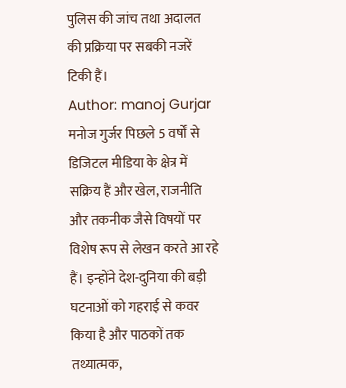पुलिस की जांच तथा अदालत की प्रक्रिया पर सबकी नजरें टिकी हैं।
Author: manoj Gurjar
मनोज गुर्जर पिछले 5 वर्षों से डिजिटल मीडिया के क्षेत्र में सक्रिय हैं और खेल, राजनीति और तकनीक जैसे विषयों पर विशेष रूप से लेखन करते आ रहे हैं। इन्होंने देश-दुनिया की बड़ी घटनाओं को गहराई से कवर किया है और पाठकों तक तथ्यात्मक,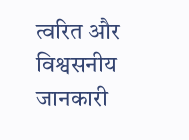त्वरित और विश्वसनीय जानकारी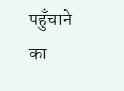पहुँचाने का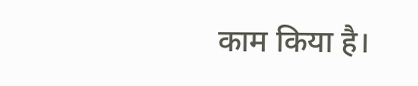काम किया है।